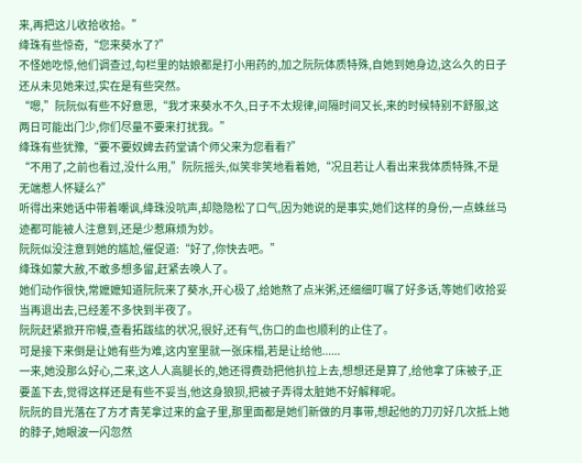来,再把这儿收拾收拾。”
绛珠有些惊奇,“您来葵水了?”
不怪她吃惊,他们调查过,勾栏里的姑娘都是打小用药的,加之阮阮体质特殊,自她到她身边,这么久的日子还从未见她来过,实在是有些突然。
“嗯,”阮阮似有些不好意思,“我才来葵水不久,日子不太规律,间隔时间又长,来的时候特别不舒服,这两日可能出门少,你们尽量不要来打扰我。”
绛珠有些犹豫,“要不要奴婢去药堂请个师父来为您看看?”
“不用了,之前也看过,没什么用,”阮阮摇头,似笑非笑地看着她,“况且若让人看出来我体质特殊,不是无端惹人怀疑么?”
听得出来她话中带着嘲讽,绛珠没吭声,却隐隐松了口气,因为她说的是事实,她们这样的身份,一点蛛丝马迹都可能被人注意到,还是少惹麻烦为妙。
阮阮似没注意到她的尴尬,催促道:“好了,你快去吧。”
绛珠如蒙大赦,不敢多想多留,赶紧去唤人了。
她们动作很快,常嬷嬷知道阮阮来了葵水,开心极了,给她熬了点米粥,还细细叮嘱了好多话,等她们收拾妥当再退出去,已经差不多快到半夜了。
阮阮赶紧掀开帘幔,查看拓跋纮的状况,很好,还有气,伤口的血也顺利的止住了。
可是接下来倒是让她有些为难,这内室里就一张床榻,若是让给他......
一来,她没那么好心,二来,这人人高腿长的,她还得费劲把他扒拉上去,想想还是算了,给他拿了床被子,正要盖下去,觉得这样还是有些不妥当,他这身狼狈,把被子弄得太脏她不好解释呢。
阮阮的目光落在了方才青芜拿过来的盒子里,那里面都是她们新做的月事带,想起他的刀刃好几次抵上她的脖子,她眼波一闪忽然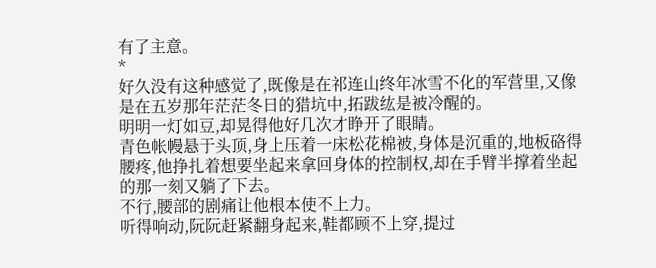有了主意。
*
好久没有这种感觉了,既像是在祁连山终年冰雪不化的军营里,又像是在五岁那年茫茫冬日的猎坑中,拓跋纮是被冷醒的。
明明一灯如豆,却晃得他好几次才睁开了眼睛。
青色帐幔悬于头顶,身上压着一床松花棉被,身体是沉重的,地板硌得腰疼,他挣扎着想要坐起来拿回身体的控制权,却在手臂半撑着坐起的那一刻又躺了下去。
不行,腰部的剧痛让他根本使不上力。
听得响动,阮阮赶紧翻身起来,鞋都顾不上穿,提过